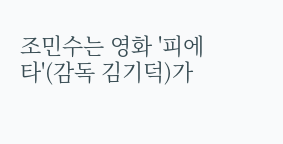조민수는 영화 '피에타'(감독 김기덕)가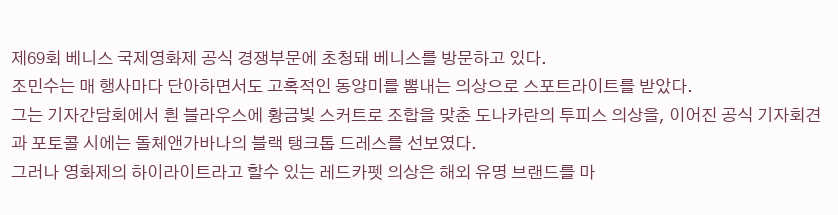제69회 베니스 국제영화제 공식 경쟁부문에 초청돼 베니스를 방문하고 있다.
조민수는 매 행사마다 단아하면서도 고혹적인 동양미를 뽐내는 의상으로 스포트라이트를 받았다.
그는 기자간담회에서 흰 블라우스에 황금빛 스커트로 조합을 맞춘 도나카란의 투피스 의상을, 이어진 공식 기자회견과 포토콜 시에는 돌체앤가바나의 블랙 탱크톱 드레스를 선보였다.
그러나 영화제의 하이라이트라고 할수 있는 레드카펫 의상은 해외 유명 브랜드를 마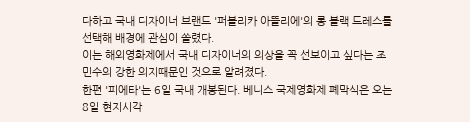다하고 국내 디자이너 브랜드 '퍼블리카 아뜰리에'의 롱 블랙 드레스를 선택해 배경에 관심이 쏠렸다.
이는 해외영화제에서 국내 디자이너의 의상을 꼭 선보이고 싶다는 조민수의 강한 의지때문인 것으로 알려졌다.
한편 '피에타'는 6일 국내 개봉된다. 베니스 국제영화제 폐막식은 오는 8일 현지시각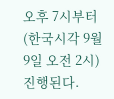오후 7시부터(한국시각 9월9일 오전 2시) 진행된다.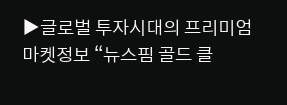▶글로벌 투자시대의 프리미엄 마켓정보 “뉴스핌 골드 클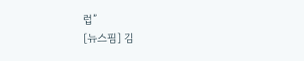럽”
[뉴스핌] 김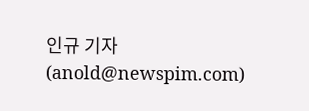인규 기자 (anold@newspim.com)